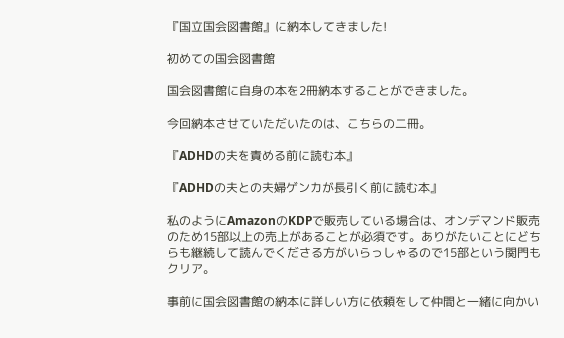『国立国会図書館』に納本してきました!

初めての国会図書館

国会図書館に自身の本を2冊納本することができました。

今回納本させていただいたのは、こちらの二冊。

『ADHDの夫を責める前に読む本』

『ADHDの夫との夫婦ゲンカが長引く前に読む本』

私のようにAmazonのKDPで販売している場合は、オンデマンド販売のため15部以上の売上があることが必須です。ありがたいことにどちらも継続して読んでくださる方がいらっしゃるので15部という関門もクリア。

事前に国会図書館の納本に詳しい方に依頼をして仲間と一緒に向かい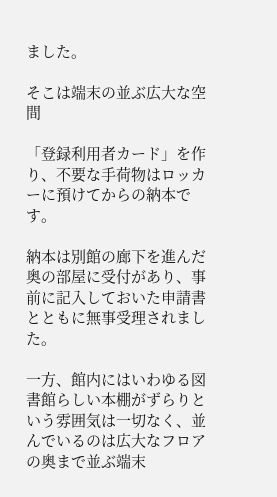ました。

そこは端末の並ぶ広大な空間

「登録利用者カード」を作り、不要な手荷物はロッカーに預けてからの納本です。

納本は別館の廊下を進んだ奥の部屋に受付があり、事前に記入しておいた申請書とともに無事受理されました。

一方、館内にはいわゆる図書館らしい本棚がずらりという雰囲気は一切なく、並んでいるのは広大なフロアの奥まで並ぶ端末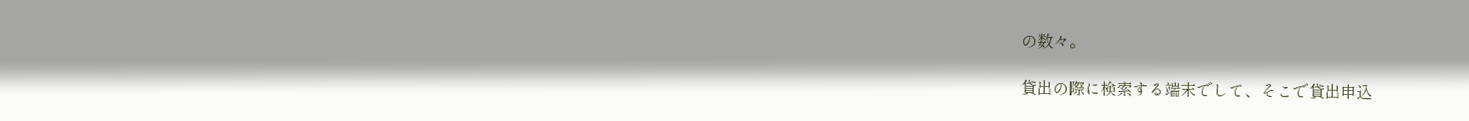の数々。

貸出の際に検索する端末でして、そこで貸出申込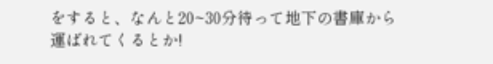をすると、なんと20~30分待って地下の書庫から運ばれてくるとか!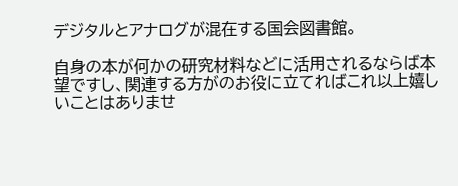デジタルとアナログが混在する国会図書館。

自身の本が何かの研究材料などに活用されるならば本望ですし、関連する方がのお役に立てればこれ以上嬉しいことはありませ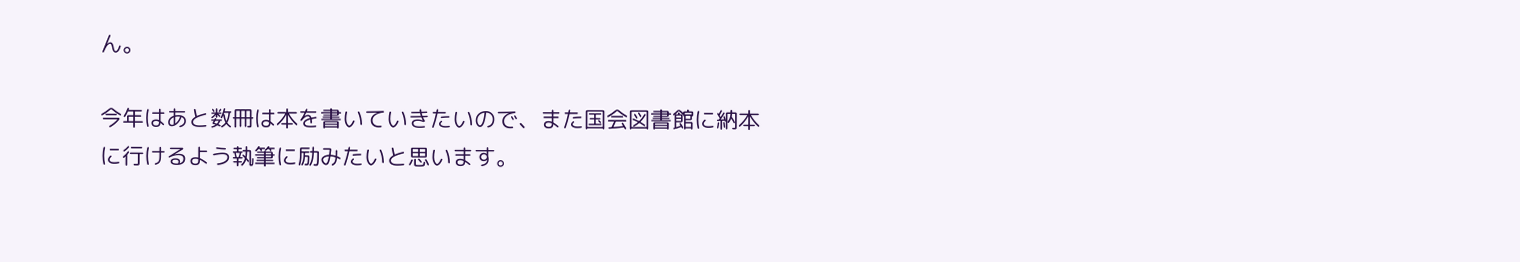ん。

今年はあと数冊は本を書いていきたいので、また国会図書館に納本に行けるよう執筆に励みたいと思います。